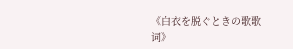《白衣を脱ぐときの歌歌词》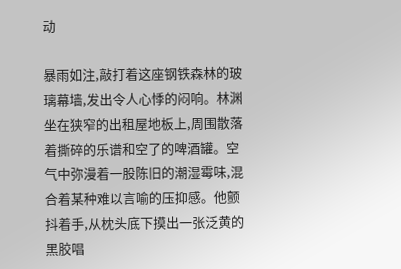动

暴雨如注,敲打着这座钢铁森林的玻璃幕墙,发出令人心悸的闷响。林渊坐在狭窄的出租屋地板上,周围散落着撕碎的乐谱和空了的啤酒罐。空气中弥漫着一股陈旧的潮湿霉味,混合着某种难以言喻的压抑感。他颤抖着手,从枕头底下摸出一张泛黄的黑胶唱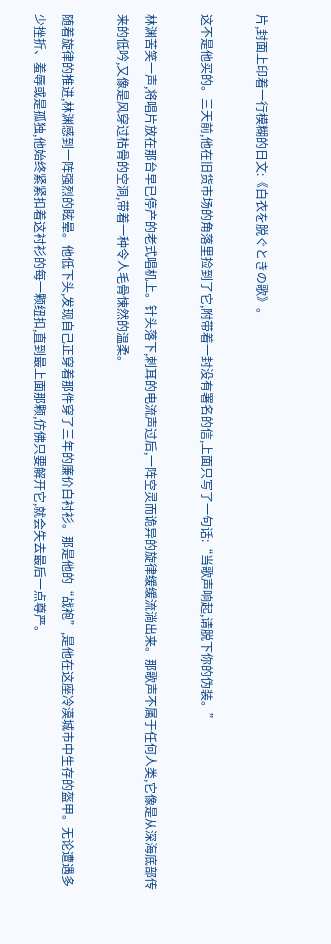片,封面上印着一行模糊的日文:《白衣を脱ぐときの歌》。

这不是他买的。三天前,他在旧货市场的角落里捡到了它,附带着一封没有署名的信,上面只写了一句话:“当歌声响起,请脱下你的伪装。”

林渊苦笑一声,将唱片放在那台早已停产的老式唱机上。针头落下,刺耳的电流声过后,一阵空灵而诡异的旋律缓缓流淌出来。那歌声不属于任何人类,它像是从深海底部传来的低吟,又像是风穿过枯骨的空洞,带着一种令人毛骨悚然的温柔。

随着旋律的推进,林渊感到一阵强烈的眩晕。他低下头,发现自己正穿着那件穿了三年的廉价白衬衫。那是他的“战袍”,是他在这座冷漠城市中生存的盔甲。无论遭遇多少挫折、羞辱或是孤独,他始终紧紧扣着这衬衫的每一颗纽扣,直到最上面那颗,仿佛只要解开它,就会失去最后一点尊严。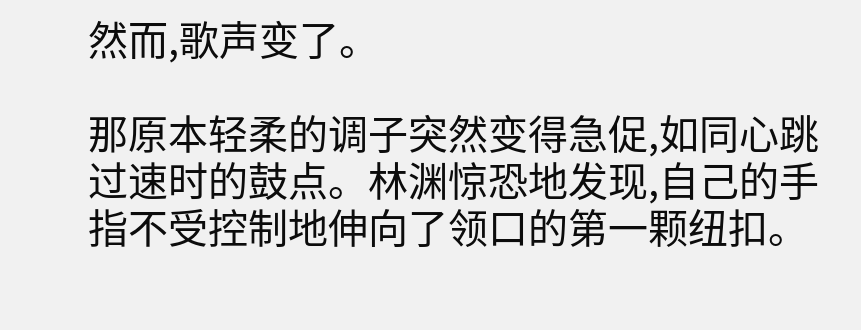然而,歌声变了。

那原本轻柔的调子突然变得急促,如同心跳过速时的鼓点。林渊惊恐地发现,自己的手指不受控制地伸向了领口的第一颗纽扣。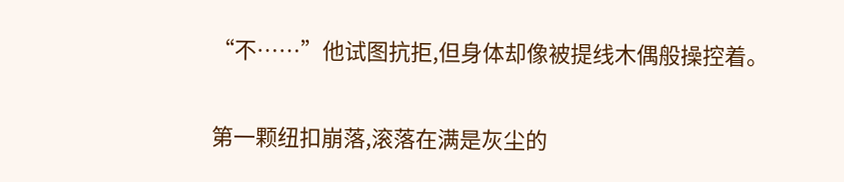“不……”他试图抗拒,但身体却像被提线木偶般操控着。

第一颗纽扣崩落,滚落在满是灰尘的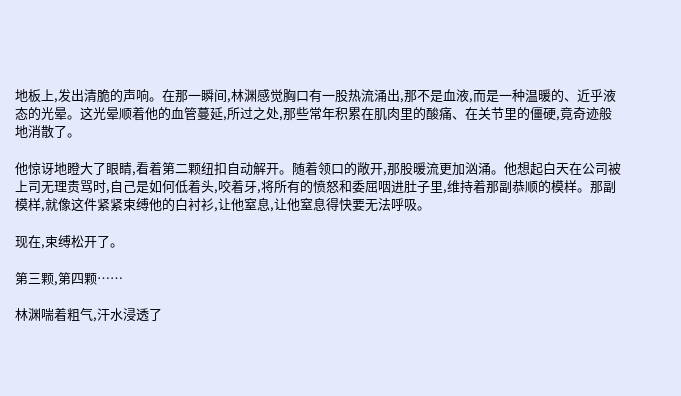地板上,发出清脆的声响。在那一瞬间,林渊感觉胸口有一股热流涌出,那不是血液,而是一种温暖的、近乎液态的光晕。这光晕顺着他的血管蔓延,所过之处,那些常年积累在肌肉里的酸痛、在关节里的僵硬,竟奇迹般地消散了。

他惊讶地瞪大了眼睛,看着第二颗纽扣自动解开。随着领口的敞开,那股暖流更加汹涌。他想起白天在公司被上司无理责骂时,自己是如何低着头,咬着牙,将所有的愤怒和委屈咽进肚子里,维持着那副恭顺的模样。那副模样,就像这件紧紧束缚他的白衬衫,让他窒息,让他窒息得快要无法呼吸。

现在,束缚松开了。

第三颗,第四颗……

林渊喘着粗气,汗水浸透了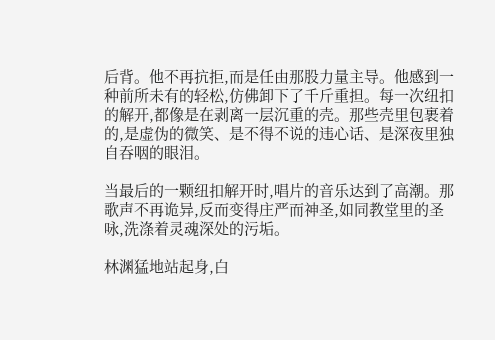后背。他不再抗拒,而是任由那股力量主导。他感到一种前所未有的轻松,仿佛卸下了千斤重担。每一次纽扣的解开,都像是在剥离一层沉重的壳。那些壳里包裹着的,是虚伪的微笑、是不得不说的违心话、是深夜里独自吞咽的眼泪。

当最后的一颗纽扣解开时,唱片的音乐达到了高潮。那歌声不再诡异,反而变得庄严而神圣,如同教堂里的圣咏,洗涤着灵魂深处的污垢。

林渊猛地站起身,白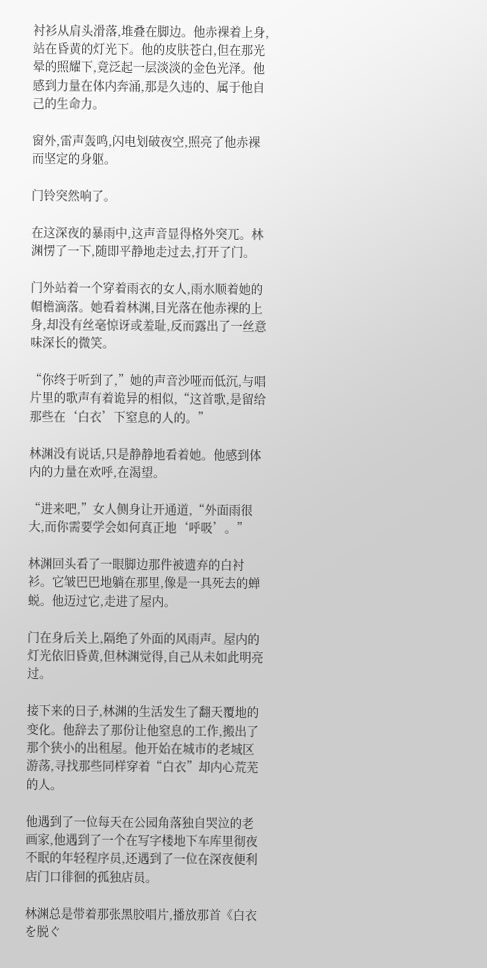衬衫从肩头滑落,堆叠在脚边。他赤裸着上身,站在昏黄的灯光下。他的皮肤苍白,但在那光晕的照耀下,竟泛起一层淡淡的金色光泽。他感到力量在体内奔涌,那是久违的、属于他自己的生命力。

窗外,雷声轰鸣,闪电划破夜空,照亮了他赤裸而坚定的身躯。

门铃突然响了。

在这深夜的暴雨中,这声音显得格外突兀。林渊愣了一下,随即平静地走过去,打开了门。

门外站着一个穿着雨衣的女人,雨水顺着她的帽檐滴落。她看着林渊,目光落在他赤裸的上身,却没有丝毫惊讶或羞耻,反而露出了一丝意味深长的微笑。

“你终于听到了,”她的声音沙哑而低沉,与唱片里的歌声有着诡异的相似,“这首歌,是留给那些在‘白衣’下窒息的人的。”

林渊没有说话,只是静静地看着她。他感到体内的力量在欢呼,在渴望。

“进来吧,”女人侧身让开通道,“外面雨很大,而你需要学会如何真正地‘呼吸’。”

林渊回头看了一眼脚边那件被遗弃的白衬衫。它皱巴巴地躺在那里,像是一具死去的蝉蜕。他迈过它,走进了屋内。

门在身后关上,隔绝了外面的风雨声。屋内的灯光依旧昏黄,但林渊觉得,自己从未如此明亮过。

接下来的日子,林渊的生活发生了翻天覆地的变化。他辞去了那份让他窒息的工作,搬出了那个狭小的出租屋。他开始在城市的老城区游荡,寻找那些同样穿着“白衣”却内心荒芜的人。

他遇到了一位每天在公园角落独自哭泣的老画家,他遇到了一个在写字楼地下车库里彻夜不眠的年轻程序员,还遇到了一位在深夜便利店门口徘徊的孤独店员。

林渊总是带着那张黑胶唱片,播放那首《白衣を脱ぐ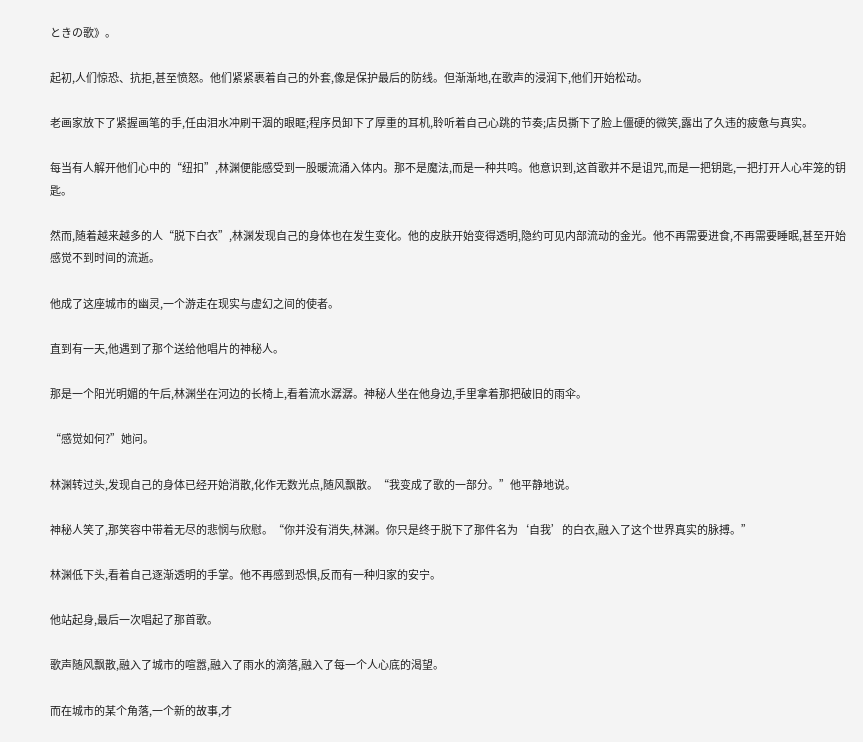ときの歌》。

起初,人们惊恐、抗拒,甚至愤怒。他们紧紧裹着自己的外套,像是保护最后的防线。但渐渐地,在歌声的浸润下,他们开始松动。

老画家放下了紧握画笔的手,任由泪水冲刷干涸的眼眶;程序员卸下了厚重的耳机,聆听着自己心跳的节奏;店员撕下了脸上僵硬的微笑,露出了久违的疲惫与真实。

每当有人解开他们心中的“纽扣”,林渊便能感受到一股暖流涌入体内。那不是魔法,而是一种共鸣。他意识到,这首歌并不是诅咒,而是一把钥匙,一把打开人心牢笼的钥匙。

然而,随着越来越多的人“脱下白衣”,林渊发现自己的身体也在发生变化。他的皮肤开始变得透明,隐约可见内部流动的金光。他不再需要进食,不再需要睡眠,甚至开始感觉不到时间的流逝。

他成了这座城市的幽灵,一个游走在现实与虚幻之间的使者。

直到有一天,他遇到了那个送给他唱片的神秘人。

那是一个阳光明媚的午后,林渊坐在河边的长椅上,看着流水潺潺。神秘人坐在他身边,手里拿着那把破旧的雨伞。

“感觉如何?”她问。

林渊转过头,发现自己的身体已经开始消散,化作无数光点,随风飘散。“我变成了歌的一部分。”他平静地说。

神秘人笑了,那笑容中带着无尽的悲悯与欣慰。“你并没有消失,林渊。你只是终于脱下了那件名为‘自我’的白衣,融入了这个世界真实的脉搏。”

林渊低下头,看着自己逐渐透明的手掌。他不再感到恐惧,反而有一种归家的安宁。

他站起身,最后一次唱起了那首歌。

歌声随风飘散,融入了城市的喧嚣,融入了雨水的滴落,融入了每一个人心底的渴望。

而在城市的某个角落,一个新的故事,才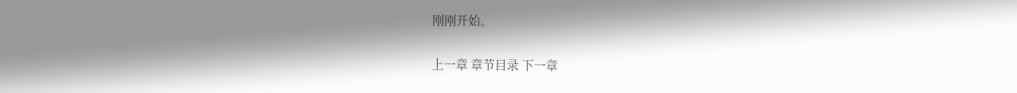刚刚开始。

上一章 章节目录 下一章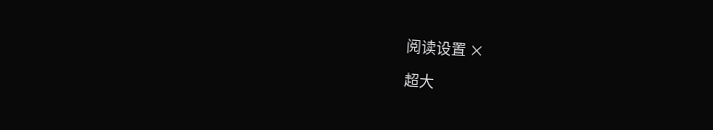阅读设置 ×

超大